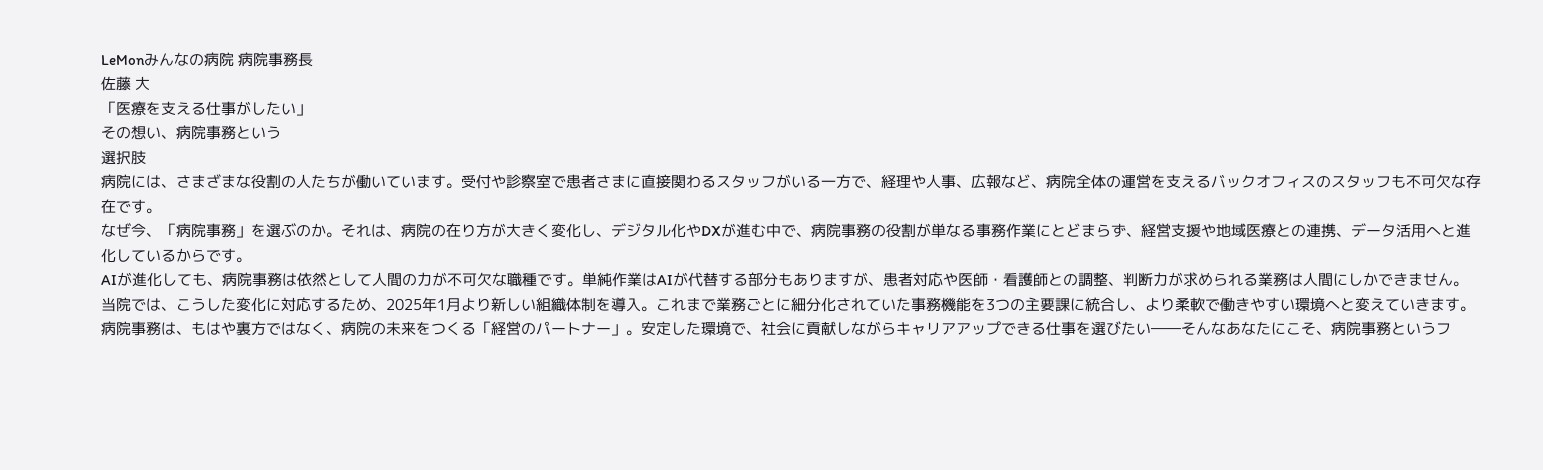LeMonみんなの病院 病院事務長
佐藤 大
「医療を支える仕事がしたい」
その想い、病院事務という
選択肢
病院には、さまざまな役割の人たちが働いています。受付や診察室で患者さまに直接関わるスタッフがいる一方で、経理や人事、広報など、病院全体の運営を支えるバックオフィスのスタッフも不可欠な存在です。
なぜ今、「病院事務」を選ぶのか。それは、病院の在り方が大きく変化し、デジタル化やDXが進む中で、病院事務の役割が単なる事務作業にとどまらず、経営支援や地域医療との連携、データ活用へと進化しているからです。
AIが進化しても、病院事務は依然として人間の力が不可欠な職種です。単純作業はAIが代替する部分もありますが、患者対応や医師・看護師との調整、判断力が求められる業務は人間にしかできません。
当院では、こうした変化に対応するため、2025年1月より新しい組織体制を導入。これまで業務ごとに細分化されていた事務機能を3つの主要課に統合し、より柔軟で働きやすい環境へと変えていきます。
病院事務は、もはや裏方ではなく、病院の未来をつくる「経営のパートナー」。安定した環境で、社会に貢献しながらキャリアアップできる仕事を選びたい――そんなあなたにこそ、病院事務というフ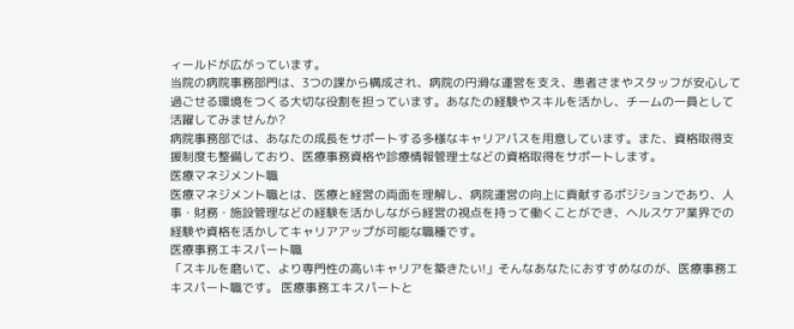ィールドが広がっています。
当院の病院事務部門は、3つの課から構成され、病院の円滑な運営を支え、患者さまやスタッフが安心して過ごせる環境をつくる大切な役割を担っています。あなたの経験やスキルを活かし、チームの一員として活躍してみませんか?
病院事務部では、あなたの成長をサポートする多様なキャリアパスを用意しています。また、資格取得支援制度も整備しており、医療事務資格や診療情報管理士などの資格取得をサポートします。
医療マネジメント職
医療マネジメント職とは、医療と経営の両面を理解し、病院運営の向上に貢献するポジションであり、人事・財務・施設管理などの経験を活かしながら経営の視点を持って働くことができ、ヘルスケア業界での経験や資格を活かしてキャリアアップが可能な職種です。
医療事務エキスパート職
「スキルを磨いて、より専門性の高いキャリアを築きたい!」そんなあなたにおすすめなのが、医療事務エキスパート職です。 医療事務エキスパートと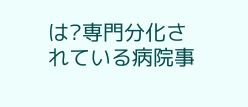は?専門分化されている病院事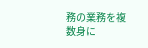務の業務を複数身に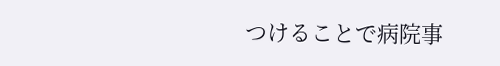つけることで病院事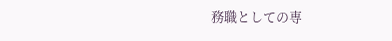務職としての専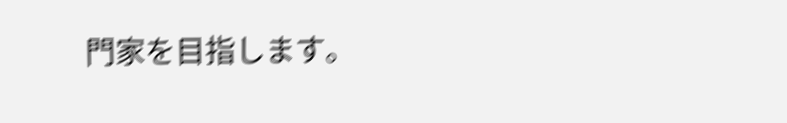門家を目指します。